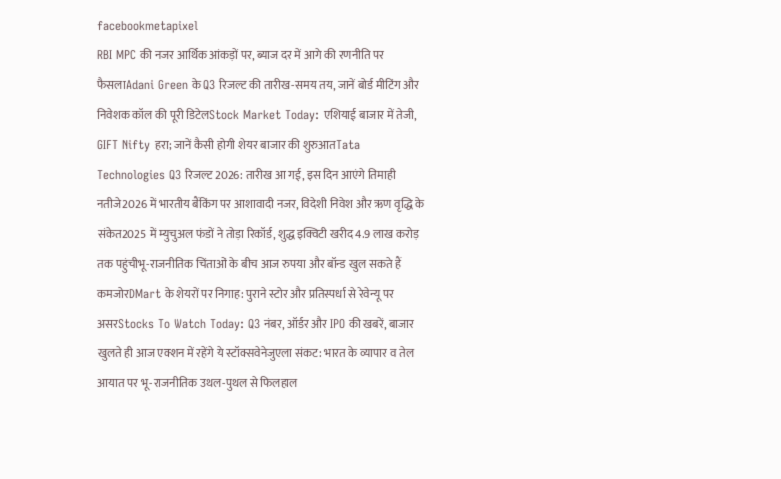facebookmetapixel
RBI MPC की नजर आर्थिक आंकड़ों पर, ब्याज दर में आगे की रणनीति पर फैसलाAdani Green के Q3 रिजल्ट की तारीख-समय तय, जानें बोर्ड मीटिंग और निवेशक कॉल की पूरी डिटेलStock Market Today: एशियाई बाजार में तेजी, GIFT Nifty हरा; जानें कैसी होगी शेयर बाजार की शुरुआतTata Technologies Q3 रिजल्ट 2026: तारीख आ गई, इस दिन आएंगे तिमाही नतीजे2026 में भारतीय बैंकिंग पर आशावादी नजर, विदेशी निवेश और ऋण वृद्धि के संकेत2025 में म्युचुअल फंडों ने तोड़ा रिकॉर्ड, शुद्ध इक्विटी खरीद 4.9 लाख करोड़ तक पहुंचीभू-राजनीतिक चिंताओं के बीच आज रुपया और बॉन्ड खुल सकते हैं कमजोरDMart के शेयरों पर निगाह: पुराने स्टोर और प्रतिस्पर्धा से रेवेन्यू पर असरStocks To Watch Today: Q3 नंबर, ऑर्डर और IPO की खबरें, बाजार खुलते ही आज एक्शन में रहेंगे ये स्टॉक्सवेनेजुएला संकट: भारत के व्यापार व तेल आयात पर भू-राजनीतिक उथल-पुथल से फिलहाल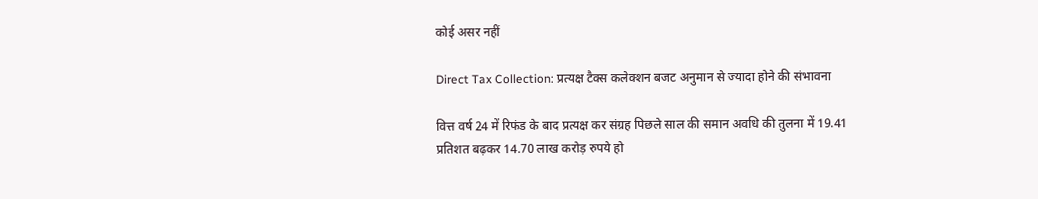कोई असर नहीं

Direct Tax Collection: प्रत्यक्ष टैक्स कलेक्शन बजट अनुमान से ज्यादा होने की संभावना

वित्त वर्ष 24 में रिफंड के बाद प्रत्यक्ष कर संग्रह पिछले साल की समान अवधि की तुलना में 19.41 प्रतिशत बढ़कर 14.70 लाख करोड़ रुपये हो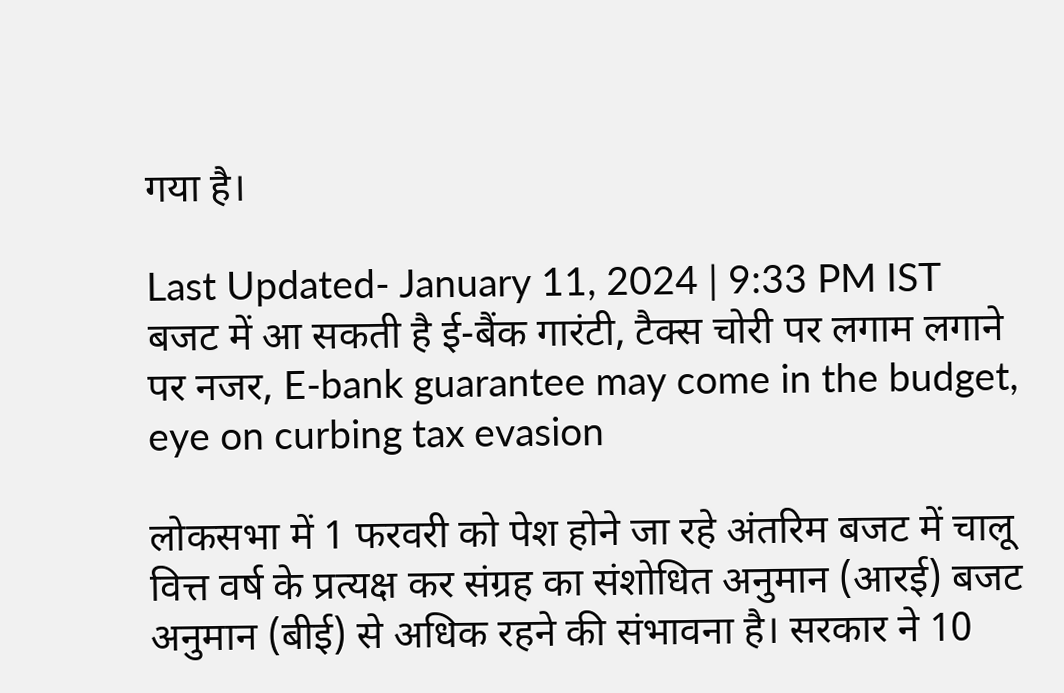गया है।

Last Updated- January 11, 2024 | 9:33 PM IST
बजट में आ सकती है ई-बैंक गारंटी, टैक्स चोरी पर लगाम लगाने पर नजर, E-bank guarantee may come in the budget, eye on curbing tax evasion

लोकसभा में 1 फरवरी को पेश होने जा रहे अंतरिम बजट में चालू वित्त वर्ष के प्रत्यक्ष कर संग्रह का संशोधित अनुमान (आरई) बजट अनुमान (बीई) से अधिक रहने की संभावना है। सरकार ने 10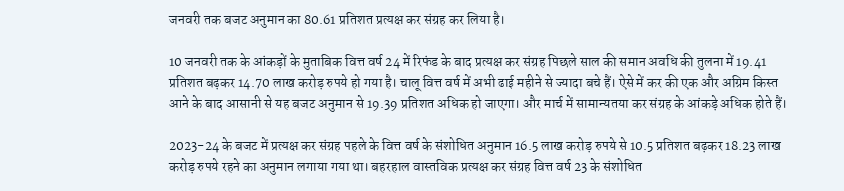जनवरी तक बजट अनुमान का 80.61 प्रतिशत प्रत्यक्ष कर संग्रह कर लिया है।

10 जनवरी तक के आंकड़ों के मुताबिक वित्त वर्ष 24 में रिफंड के बाद प्रत्यक्ष कर संग्रह पिछले साल की समान अवधि की तुलना में 19.41 प्रतिशत बढ़कर 14.70 लाख करोड़ रुपये हो गया है। चालू वित्त वर्ष में अभी ढाई महीने से ज्यादा बचे हैं। ऐसे में कर की एक और अग्रिम किस्त आने के बाद आसानी से यह बजट अनुमान से 19.39 प्रतिशत अधिक हो जाएगा। और मार्च में सामान्यतया कर संग्रह के आंकड़े अधिक होते हैं।

2023-24 के बजट में प्रत्यक्ष कर संग्रह पहले के वित्त वर्ष के संशोधित अनुमान 16.5 लाख करोड़ रुपये से 10.5 प्रतिशत बढ़कर 18.23 लाख करोड़ रुपये रहने का अनुमान लगाया गया था। बहरहाल वास्तविक प्रत्यक्ष कर संग्रह वित्त वर्ष 23 के संशोधित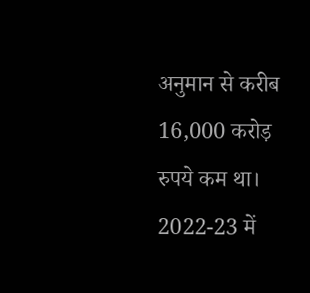अनुमान से करीब 16,000 करोड़ रुपये कम था। 2022-23 में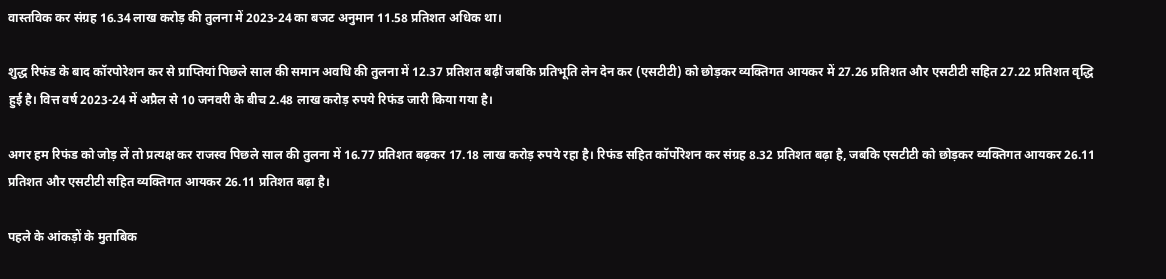वास्तविक कर संग्रह 16.34 लाख करोड़ की तुलना में 2023-24 का बजट अनुमान 11.58 प्रतिशत अधिक था।

शुद्ध रिफंड के बाद कॉरपोरेशन कर से प्राप्तियां पिछले साल की समान अवधि की तुलना में 12.37 प्रतिशत बढ़ीं जबकि प्रतिभूति लेन देन कर (एसटीटी) को छोड़कर व्यक्तिगत आयकर में 27.26 प्रतिशत और एसटीटी सहित 27.22 प्रतिशत वृद्धि हुई है। वित्त वर्ष 2023-24 में अप्रैल से 10 जनवरी के बीच 2.48 लाख करोड़ रुपये रिफंड जारी किया गया है।

अगर हम रिफंड को जोड़ लें तो प्रत्यक्ष कर राजस्व पिछले साल की तुलना में 16.77 प्रतिशत बढ़कर 17.18 लाख करोड़ रुपये रहा है। रिफंड सहित कॉर्पोरेशन कर संग्रह 8.32 प्रतिशत बढ़ा है, जबकि एसटीटी को छोड़कर व्यक्तिगत आयकर 26.11 प्रतिशत और एसटीटी सहित व्यक्तिगत आयकर 26.11 प्रतिशत बढ़ा है।

पहले के आंकड़ों के मुताबिक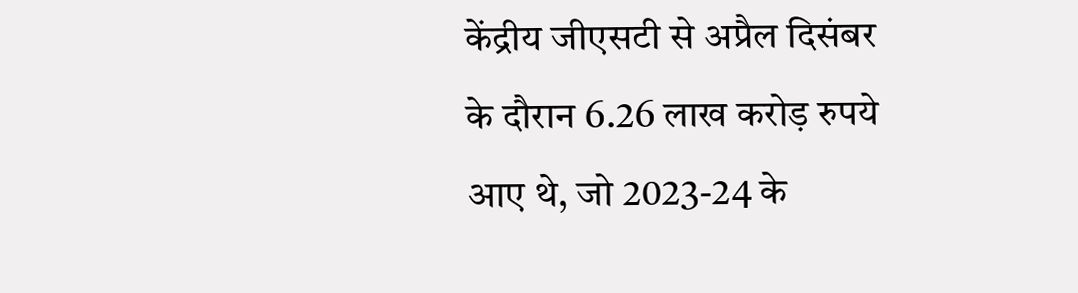केंद्रीय जीएसटी से अप्रैल दिसंबर के दौरान 6.26 लाख करोड़ रुपये आए थे, जो 2023-24 के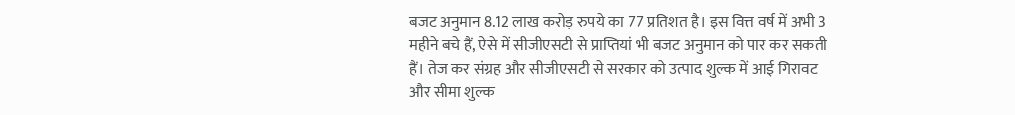बजट अनुमान 8.12 लाख करोड़ रुपये का 77 प्रतिशत है। इस वित्त वर्ष में अभी 3 महीने बचे हैं, ऐसे में सीजीएसटी से प्राप्तियां भी बजट अनुमान को पार कर सकती हैं। तेज कर संग्रह और सीजीएसटी से सरकार को उत्पाद शुल्क में आई गिरावट और सीमा शुल्क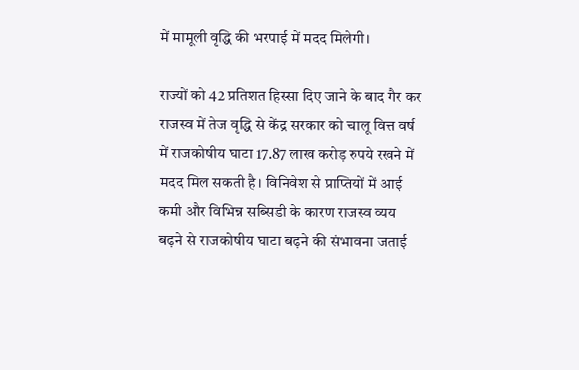में मामूली वृद्धि की भरपाई में मदद मिलेगी।

राज्यों को 42 प्रतिशत हिस्सा दिए जाने के बाद गैर कर राजस्व में तेज वृद्धि से केंद्र सरकार को चालू वित्त वर्ष में राजकोषीय घाटा 17.87 लाख करोड़ रुपये रखने में मदद मिल सकती है। विनिवेश से प्राप्तियों में आई कमी और विभिन्न सब्सिडी के कारण राजस्व व्यय बढ़ने से राजकोषीय घाटा बढ़ने की संभावना जताई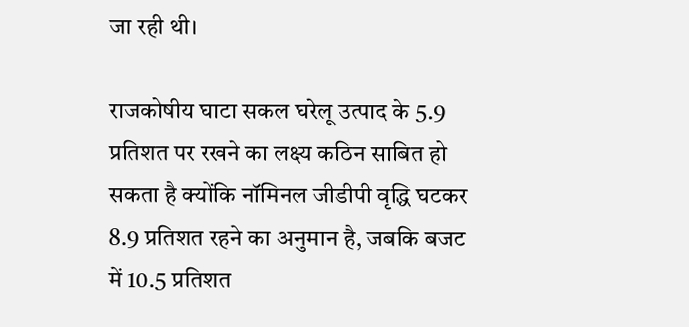जा रही थी।

राजकोषीय घाटा सकल घरेलू उत्पाद के 5.9 प्रतिशत पर रखने का लक्ष्य कठिन साबित हो सकता है क्योंकि नॉमिनल जीडीपी वृद्धि घटकर 8.9 प्रतिशत रहने का अनुमान है, जबकि बजट में 10.5 प्रतिशत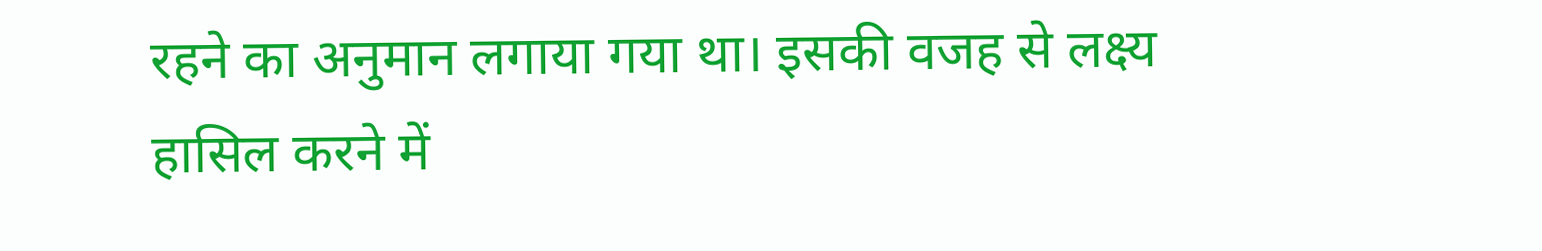रहने का अनुमान लगाया गया था। इसकी वजह से लक्ष्य हासिल करने में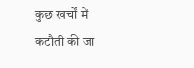कुछ खर्चों में कटौती की जा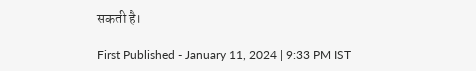सकती है।

First Published - January 11, 2024 | 9:33 PM IST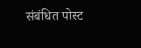संबंधित पोस्ट